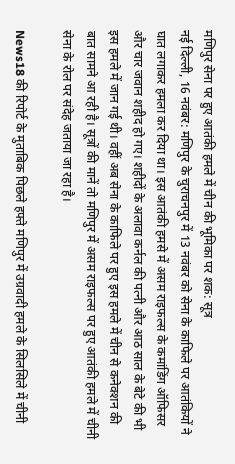मणिपुर सेना पर हुए आतंकी हमले में चीन की भूमिका पर शक: सूत्र
नई दिल्ली, 16 नवंबर: मणिपुर के चुराचनपुर में 13 नवंबर को सेना के काफिले पर आतंकियों ने घात लगाकर हमला कर दिया था। इस आतंकी हमसे में असम राइफल्स के कमांडिंग ऑफिसर और चार जवान शहीद हो गए। शहीदों के अलावा कर्नल की पत्नी और आठ साल के बेटे की भी इस हमले में जान गई थी। वहीं अब सेना के काफिले पर हुए इस हमले में चीन से कनेक्शन की बात सामने आ रही है। सूत्रों की मानें तो मणिपुर में असम राइफल्स पर हुए आतंकी हमले में चीनी सेना के रोल पर संदेह जताया जा रहा है।

News18 की रिपोर्ट के मुताबिक पिछले हफ्ते मणिपुर में उग्रवादी हमले के सिलसिले में चीनी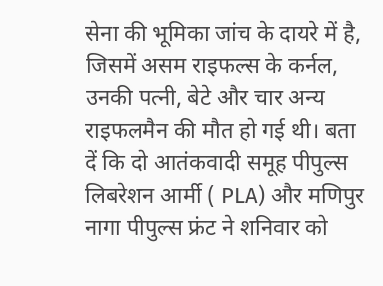सेना की भूमिका जांच के दायरे में है, जिसमें असम राइफल्स के कर्नल, उनकी पत्नी, बेटे और चार अन्य राइफलमैन की मौत हो गई थी। बता दें कि दो आतंकवादी समूह पीपुल्स लिबरेशन आर्मी ( PLA) और मणिपुर नागा पीपुल्स फ्रंट ने शनिवार को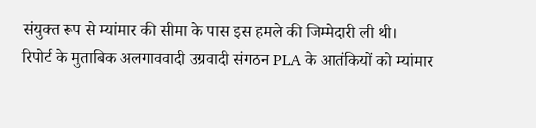संयुक्त रूप से म्यांमार की सीमा के पास इस हमले की जिम्मेदारी ली थी।
रिपोर्ट के मुताबिक अलगाववादी उग्रवादी संगठन PLA के आतंकियों को म्यांमार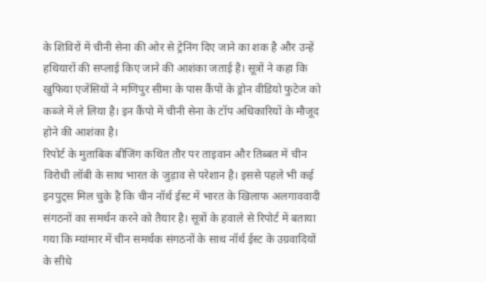के शिविरों में चीनी सेना की ओर से ट्रेनिंग दिए जाने का शक है और उन्हें हथियारों की सप्लाई किए जाने की आशंका जताई है। सूत्रों ने कहा कि खुफिया एजेंसियों ने मणिपुर सीमा के पास कैंपों के ड्रोन वीडियो फुटेज को कब्जे में ले लिया है। इन कैंपो में चीनी सेना के टॉप अधिकारियों के मौजूद होने की आशंका है।
रिपोर्ट के मुताबिक बीजिंग कथित तौर पर ताइवान और तिब्बत में चीन विरोधी लॉबी के साथ भारत के जुड़ाव से परेशान है। इससे पहले भी कई इनपुट्स मिल चुके है कि चीन नॉर्थ ईस्ट में भारत के खिलाफ अलगाववादी संगठनों का समर्थन करने को तैयार है। सूत्रों के हवाले से रिपोर्ट में बताया गया कि म्यांमार में चीन समर्थक संगठनों के साथ नॉर्थ ईस्ट के उग्रवादियों के सीधे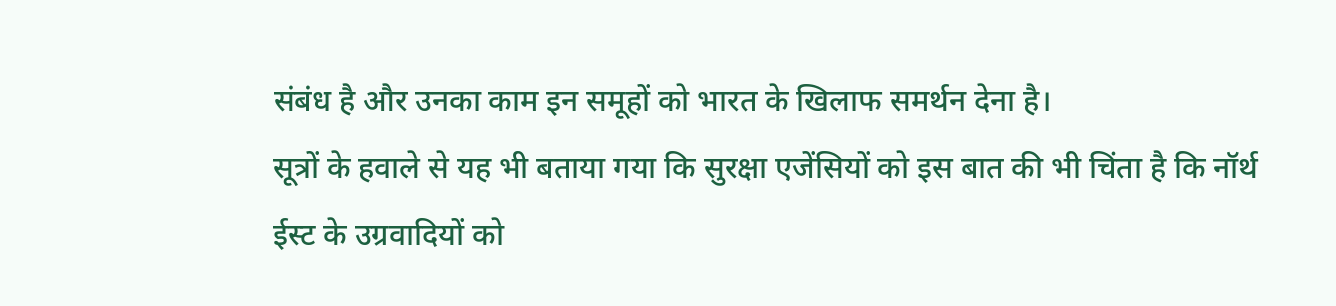संबंध है और उनका काम इन समूहों को भारत के खिलाफ समर्थन देना है।
सूत्रों के हवाले से यह भी बताया गया कि सुरक्षा एजेंसियों को इस बात की भी चिंता है कि नॉर्थ ईस्ट के उग्रवादियों को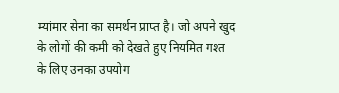म्यांमार सेना का समर्थन प्राप्त है। जो अपने खुद के लोगों की कमी को देखते हुए नियमित गश्त के लिए उनका उपयोग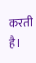करती है।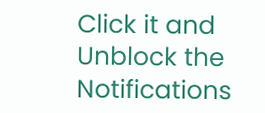Click it and Unblock the Notifications